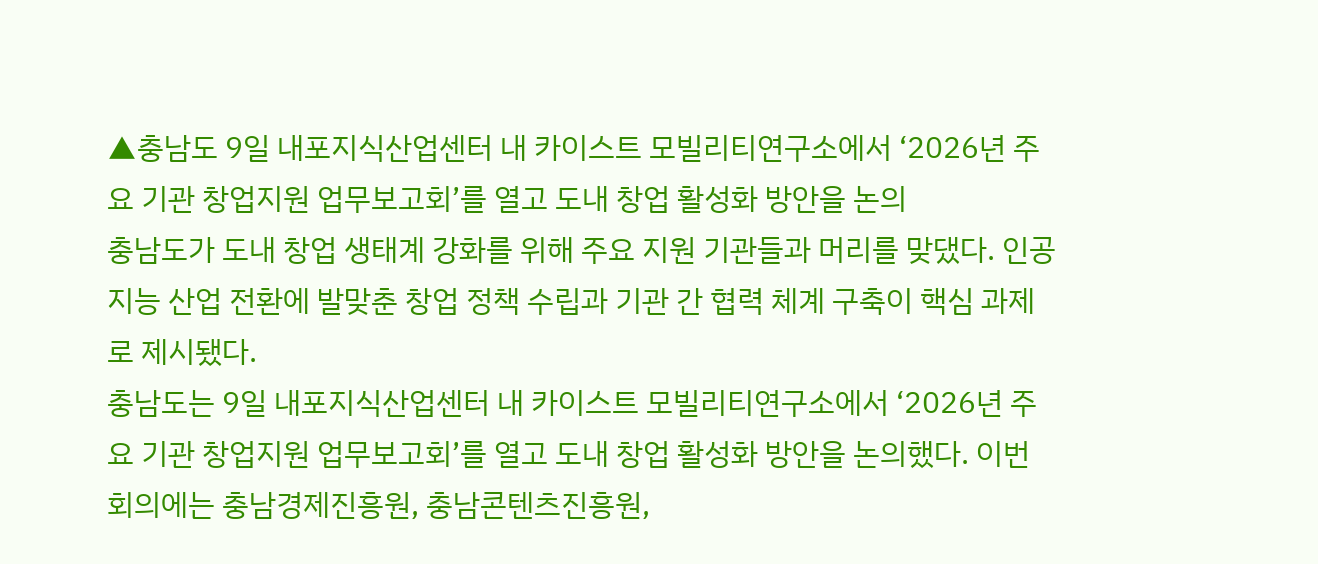▲충남도 9일 내포지식산업센터 내 카이스트 모빌리티연구소에서 ‘2026년 주요 기관 창업지원 업무보고회’를 열고 도내 창업 활성화 방안을 논의
충남도가 도내 창업 생태계 강화를 위해 주요 지원 기관들과 머리를 맞댔다. 인공지능 산업 전환에 발맞춘 창업 정책 수립과 기관 간 협력 체계 구축이 핵심 과제로 제시됐다.
충남도는 9일 내포지식산업센터 내 카이스트 모빌리티연구소에서 ‘2026년 주요 기관 창업지원 업무보고회’를 열고 도내 창업 활성화 방안을 논의했다. 이번 회의에는 충남경제진흥원, 충남콘텐츠진흥원,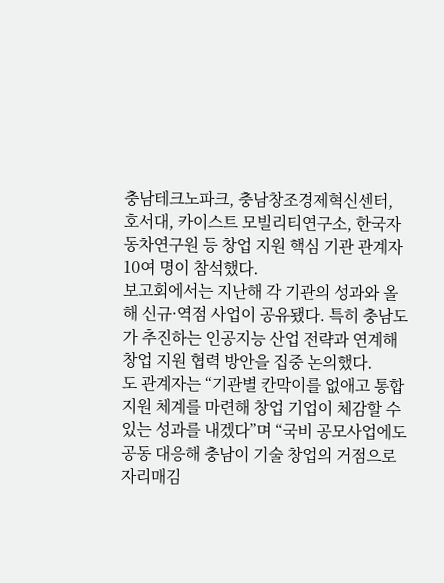충남테크노파크, 충남창조경제혁신센터, 호서대, 카이스트 모빌리티연구소, 한국자동차연구원 등 창업 지원 핵심 기관 관계자 10여 명이 참석했다.
보고회에서는 지난해 각 기관의 성과와 올해 신규·역점 사업이 공유됐다. 특히 충남도가 추진하는 인공지능 산업 전략과 연계해 창업 지원 협력 방안을 집중 논의했다.
도 관계자는 “기관별 칸막이를 없애고 통합 지원 체계를 마련해 창업 기업이 체감할 수 있는 성과를 내겠다”며 “국비 공모사업에도 공동 대응해 충남이 기술 창업의 거점으로 자리매김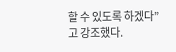할 수 있도록 하겠다”고 강조했다.